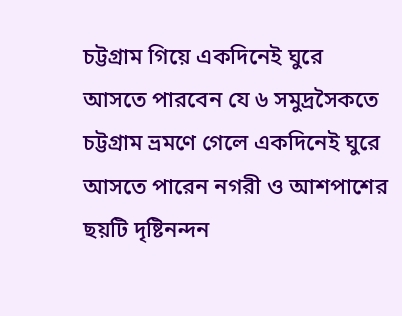চট্টগ্রাম গিয়ে একদিনেই ঘুরে আসতে পারবেন যে ৬ সমুদ্রসৈকতে
চট্টগ্রাম ভ্রমণে গেলে একদিনেই ঘুরে আসতে পারেন নগরী ও আশপাশের ছয়টি দৃষ্টিনন্দন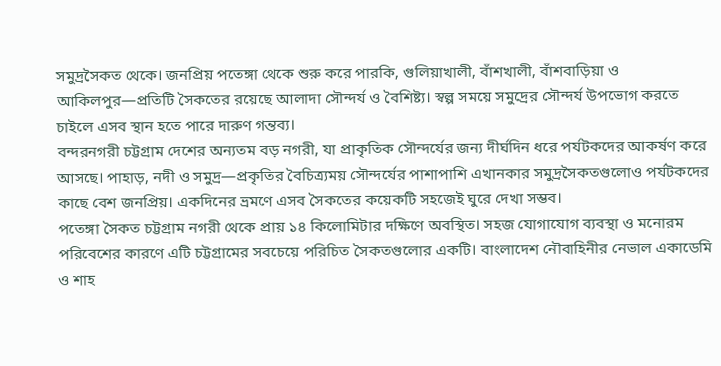সমুদ্রসৈকত থেকে। জনপ্রিয় পতেঙ্গা থেকে শুরু করে পারকি, গুলিয়াখালী, বাঁশখালী, বাঁশবাড়িয়া ও আকিলপুর—প্রতিটি সৈকতের রয়েছে আলাদা সৌন্দর্য ও বৈশিষ্ট্য। স্বল্প সময়ে সমুদ্রের সৌন্দর্য উপভোগ করতে চাইলে এসব স্থান হতে পারে দারুণ গন্তব্য।
বন্দরনগরী চট্টগ্রাম দেশের অন্যতম বড় নগরী, যা প্রাকৃতিক সৌন্দর্যের জন্য দীর্ঘদিন ধরে পর্যটকদের আকর্ষণ করে আসছে। পাহাড়, নদী ও সমুদ্র—প্রকৃতির বৈচিত্র্যময় সৌন্দর্যের পাশাপাশি এখানকার সমুদ্রসৈকতগুলোও পর্যটকদের কাছে বেশ জনপ্রিয়। একদিনের ভ্রমণে এসব সৈকতের কয়েকটি সহজেই ঘুরে দেখা সম্ভব।
পতেঙ্গা সৈকত চট্টগ্রাম নগরী থেকে প্রায় ১৪ কিলোমিটার দক্ষিণে অবস্থিত। সহজ যোগাযোগ ব্যবস্থা ও মনোরম পরিবেশের কারণে এটি চট্টগ্রামের সবচেয়ে পরিচিত সৈকতগুলোর একটি। বাংলাদেশ নৌবাহিনীর নেভাল একাডেমি ও শাহ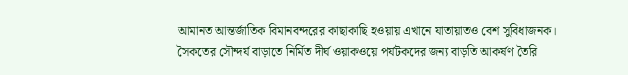আমানত আন্তর্জাতিক বিমানবন্দরের কাছাকাছি হওয়ায় এখানে যাতায়াতও বেশ সুবিধাজনক।
সৈকতের সৌন্দর্য বাড়াতে নির্মিত দীর্ঘ ওয়াকওয়ে পর্যটকদের জন্য বাড়তি আকর্ষণ তৈরি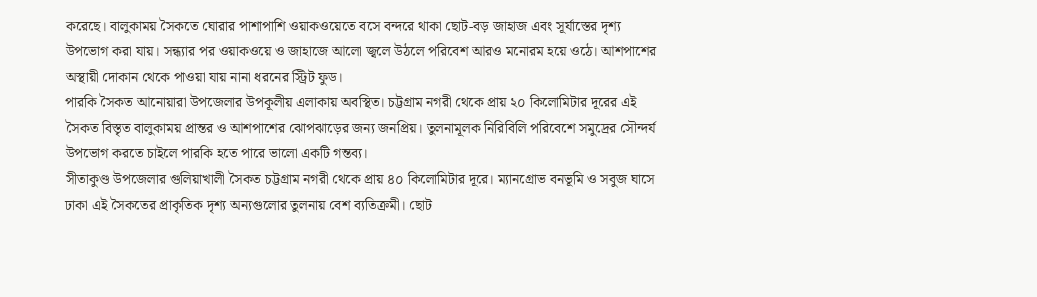করেছে। বালুকাময় সৈকতে ঘোরার পাশাপাশি ওয়াকওয়েতে বসে বন্দরে থাকা ছোট-বড় জাহাজ এবং সূর্যাস্তের দৃশ্য উপভোগ করা যায়। সন্ধ্যার পর ওয়াকওয়ে ও জাহাজে আলো জ্বলে উঠলে পরিবেশ আরও মনোরম হয়ে ওঠে। আশপাশের অস্থায়ী দোকান থেকে পাওয়া যায় নানা ধরনের স্ট্রিট ফুড।
পারকি সৈকত আনোয়ারা উপজেলার উপকূলীয় এলাকায় অবস্থিত। চট্টগ্রাম নগরী থেকে প্রায় ২০ কিলোমিটার দূরের এই সৈকত বিস্তৃত বালুকাময় প্রান্তর ও আশপাশের ঝোপঝাড়ের জন্য জনপ্রিয়। তুলনামূলক নিরিবিলি পরিবেশে সমুদ্রের সৌন্দর্য উপভোগ করতে চাইলে পারকি হতে পারে ভালো একটি গন্তব্য।
সীতাকুণ্ড উপজেলার গুলিয়াখালী সৈকত চট্টগ্রাম নগরী থেকে প্রায় ৪০ কিলোমিটার দূরে। ম্যানগ্রোভ বনভূমি ও সবুজ ঘাসে ঢাকা এই সৈকতের প্রাকৃতিক দৃশ্য অন্যগুলোর তুলনায় বেশ ব্যতিক্রমী। ছোট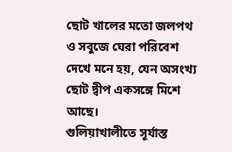ছোট খালের মতো জলপথ ও সবুজে ঘেরা পরিবেশ দেখে মনে হয়, যেন অসংখ্য ছোট দ্বীপ একসঙ্গে মিশে আছে।
গুলিয়াখালীতে সূর্যাস্ত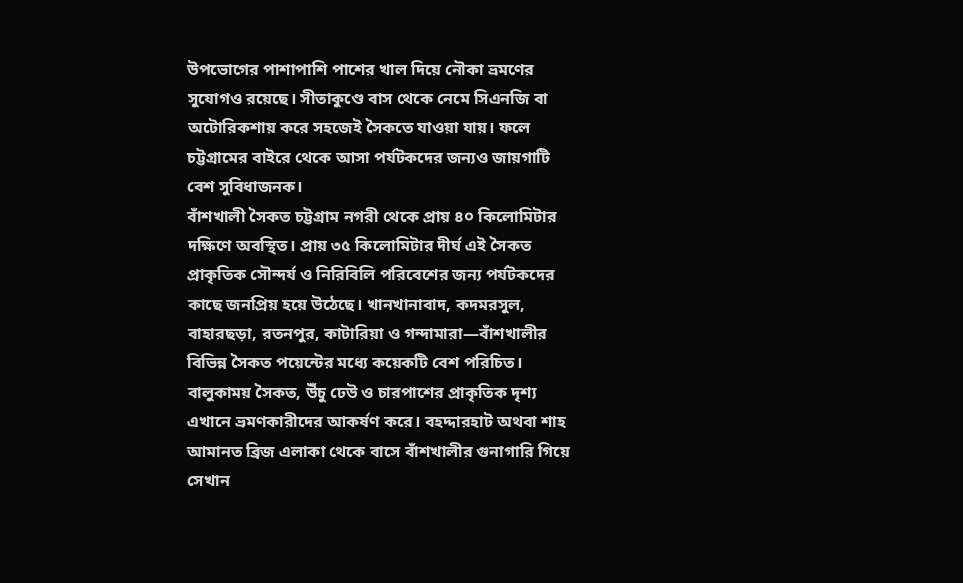উপভোগের পাশাপাশি পাশের খাল দিয়ে নৌকা ভ্রমণের সুযোগও রয়েছে। সীতাকুণ্ডে বাস থেকে নেমে সিএনজি বা অটোরিকশায় করে সহজেই সৈকতে যাওয়া যায়। ফলে চট্টগ্রামের বাইরে থেকে আসা পর্যটকদের জন্যও জায়গাটি বেশ সুবিধাজনক।
বাঁশখালী সৈকত চট্টগ্রাম নগরী থেকে প্রায় ৪০ কিলোমিটার দক্ষিণে অবস্থিত। প্রায় ৩৫ কিলোমিটার দীর্ঘ এই সৈকত প্রাকৃতিক সৌন্দর্য ও নিরিবিলি পরিবেশের জন্য পর্যটকদের কাছে জনপ্রিয় হয়ে উঠেছে। খানখানাবাদ, কদমরসুল, বাহারছড়া, রতনপুর, কাটারিয়া ও গন্দামারা—বাঁশখালীর বিভিন্ন সৈকত পয়েন্টের মধ্যে কয়েকটি বেশ পরিচিত।
বালুকাময় সৈকত, উঁচু ঢেউ ও চারপাশের প্রাকৃতিক দৃশ্য এখানে ভ্রমণকারীদের আকর্ষণ করে। বহদ্দারহাট অথবা শাহ আমানত ব্রিজ এলাকা থেকে বাসে বাঁশখালীর গুনাগারি গিয়ে সেখান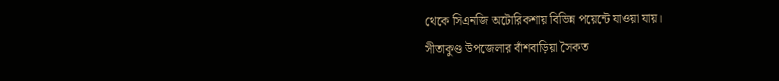থেকে সিএনজি অটোরিকশায় বিভিন্ন পয়েন্টে যাওয়া যায়।
সীতাকুণ্ড উপজেলার বাঁশবাড়িয়া সৈকত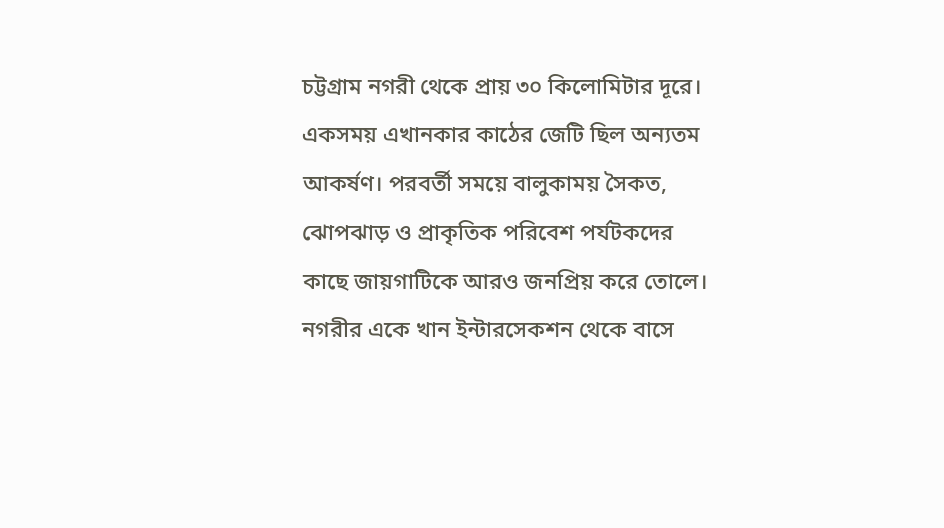চট্টগ্রাম নগরী থেকে প্রায় ৩০ কিলোমিটার দূরে। একসময় এখানকার কাঠের জেটি ছিল অন্যতম আকর্ষণ। পরবর্তী সময়ে বালুকাময় সৈকত, ঝোপঝাড় ও প্রাকৃতিক পরিবেশ পর্যটকদের কাছে জায়গাটিকে আরও জনপ্রিয় করে তোলে।
নগরীর একে খান ইন্টারসেকশন থেকে বাসে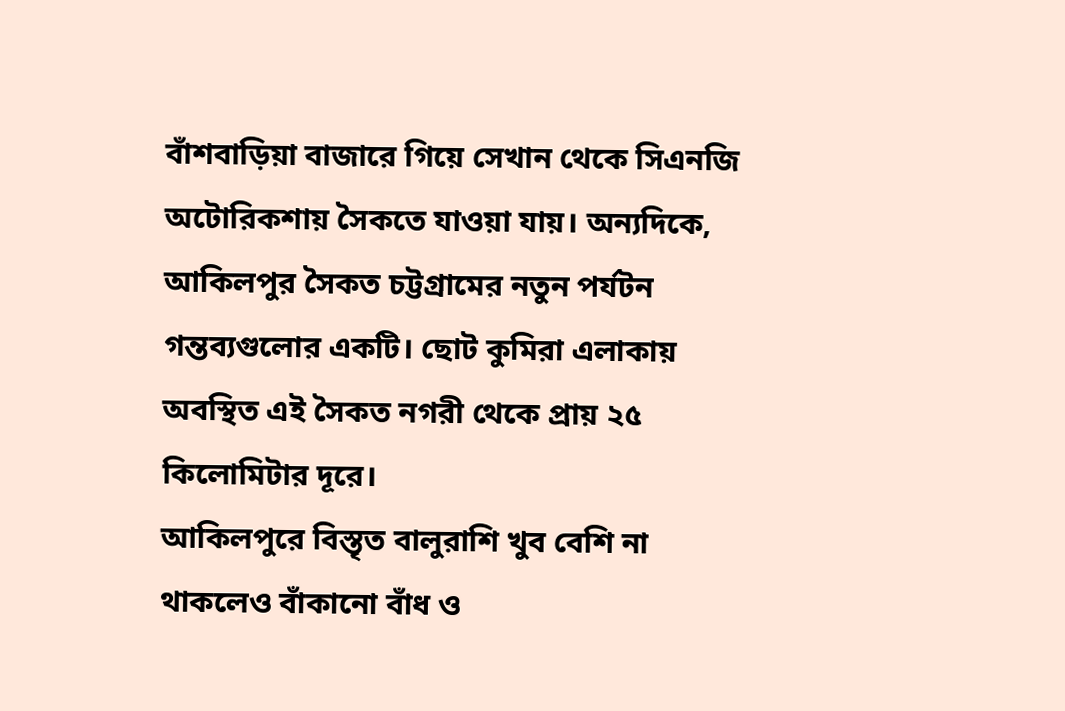বাঁশবাড়িয়া বাজারে গিয়ে সেখান থেকে সিএনজি অটোরিকশায় সৈকতে যাওয়া যায়। অন্যদিকে, আকিলপুর সৈকত চট্টগ্রামের নতুন পর্যটন গন্তব্যগুলোর একটি। ছোট কুমিরা এলাকায় অবস্থিত এই সৈকত নগরী থেকে প্রায় ২৫ কিলোমিটার দূরে।
আকিলপুরে বিস্তৃত বালুরাশি খুব বেশি না থাকলেও বাঁকানো বাঁধ ও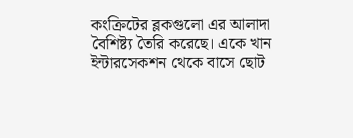কংক্রিটের ব্লকগুলো এর আলাদা বৈশিষ্ট্য তৈরি করেছে। একে খান ইন্টারসেকশন থেকে বাসে ছোট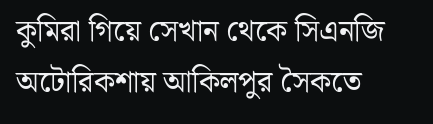কুমিরা গিয়ে সেখান থেকে সিএনজি অটোরিকশায় আকিলপুর সৈকতে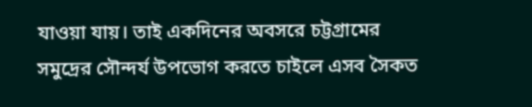যাওয়া যায়। তাই একদিনের অবসরে চট্টগ্রামের সমুদ্রের সৌন্দর্য উপভোগ করতে চাইলে এসব সৈকত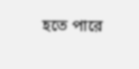হতে পারে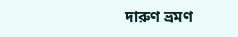দারুণ ভ্রমণ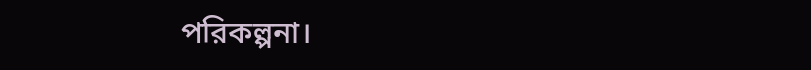পরিকল্পনা।